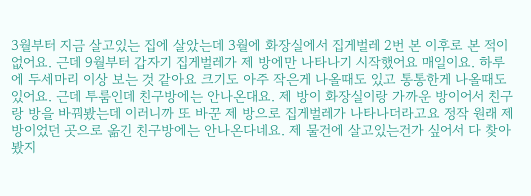3월부터 지금 살고있는 집에 살았는데 3월에 화장실에서 집게벌레 2번 본 이후로 본 적이 없어요. 근데 9월부터 갑자기 집게벌레가 제 방에만 나타나기 시작했어요 매일이요. 하루에 두세마리 이상 보는 것 같아요 크기도 아주 작은게 나올때도 있고 통통한게 나올때도 있어요. 근데 투룸인데 친구방에는 안나온대요. 제 방이 화장실이랑 가까운 방이어서 친구랑 방을 바꿔봤는데 이러니까 또 바꾼 제 방으로 집게벌레가 나타나더라고요 정작 원래 제 방이었던 곳으로 옮긴 친구방에는 안나온다네요. 제 물건에 살고있는건가 싶어서 다 찾아봤지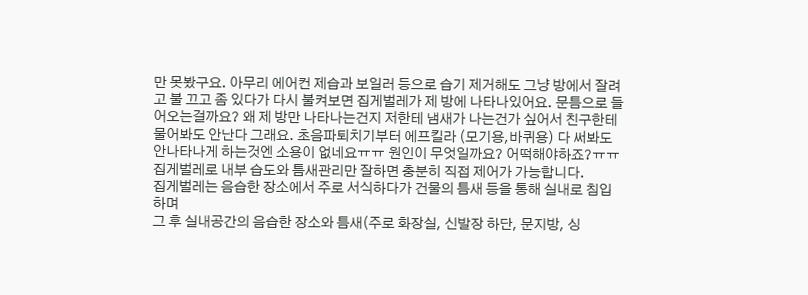만 못봤구요. 아무리 에어컨 제습과 보일러 등으로 습기 제거해도 그냥 방에서 잘려고 불 끄고 좀 있다가 다시 불켜보면 집게벌레가 제 방에 나타나있어요. 문틈으로 들어오는걸까요? 왜 제 방만 나타나는건지 저한테 냄새가 나는건가 싶어서 친구한테 물어봐도 안난다 그래요. 초음파퇴치기부터 에프킬라 (모기용,바퀴용) 다 써봐도 안나타나게 하는것엔 소용이 없네요ㅠㅠ 원인이 무엇일까요? 어떡해야하죠?ㅠㅠ
집게벌레로 내부 습도와 틈새관리만 잘하면 충분히 직접 제어가 가능합니다.
집게벌레는 음습한 장소에서 주로 서식하다가 건물의 틈새 등을 통해 실내로 침입하며
그 후 실내공간의 음습한 장소와 틈새(주로 화장실, 신발장 하단, 문지방, 싱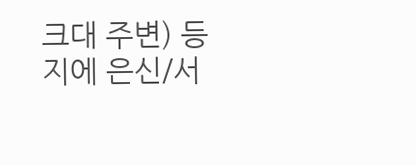크대 주변) 등지에 은신/서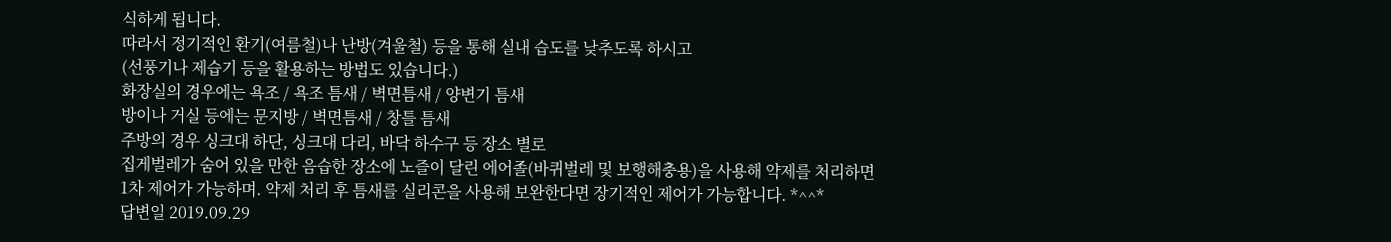식하게 됩니다.
따라서 정기적인 환기(여름철)나 난방(겨울철) 등을 통해 실내 습도를 낮추도록 하시고
(선풍기나 제습기 등을 활용하는 방법도 있습니다.)
화장실의 경우에는 욕조 / 욕조 틈새 / 벽면틈새 / 양변기 틈새
방이나 거실 등에는 문지방 / 벽면틈새 / 창틀 틈새
주방의 경우 싱크대 하단, 싱크대 다리, 바닥 하수구 등 장소 별로
집게벌레가 숨어 있을 만한 음습한 장소에 노즐이 달린 에어졸(바퀴벌레 및 보행해충용)을 사용해 약제를 처리하면
1차 제어가 가능하며. 약제 처리 후 틈새를 실리콘을 사용해 보완한다면 장기적인 제어가 가능합니다. *^^*
답변일 2019.09.29